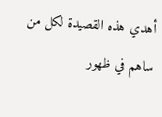أهدي هذه القصيدة لكل من ساهم في ظهور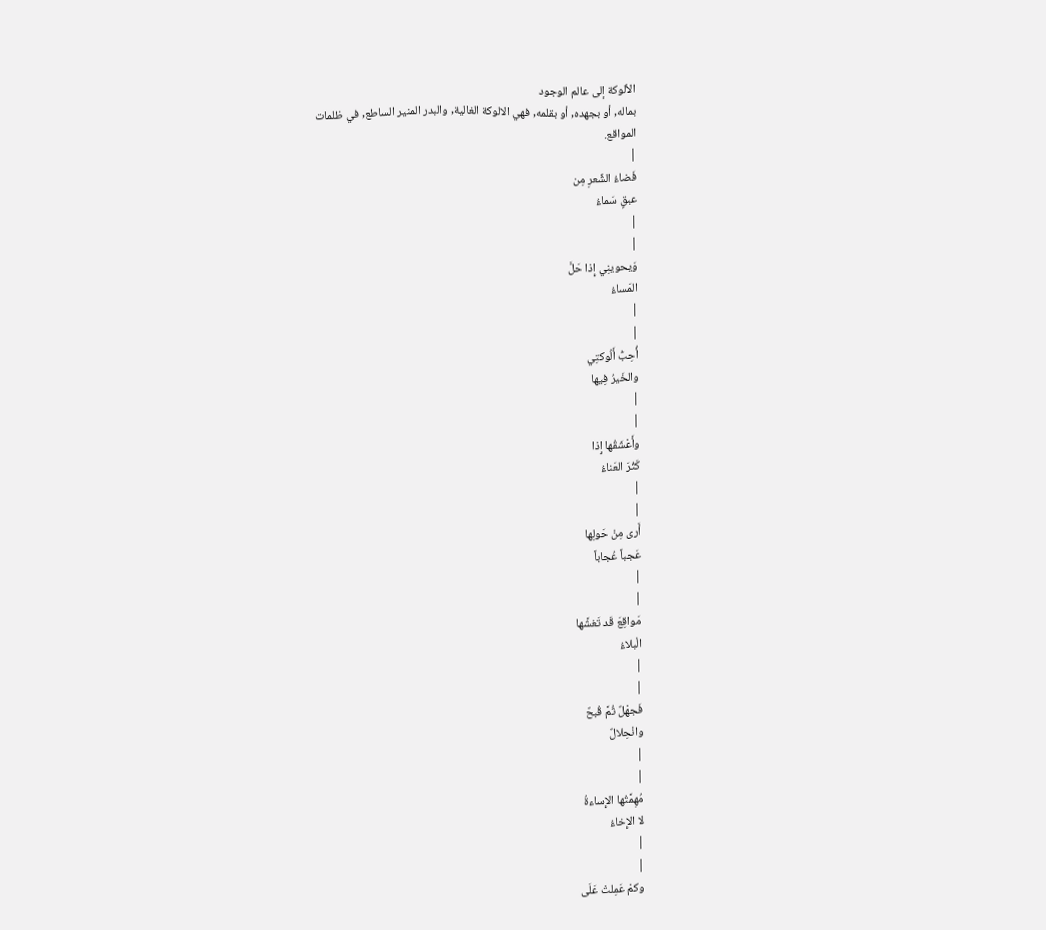الألوكة إلى عالم الوجود
بماله, أو بجهده, أو بقلمه, فهي الالوكة الغالية, والبدر المنير الساطع, في ظلمات
المواقع.
|
فَضاءُ الشِّعرِ مِن
عبقٍ سَماءُ
|
|
وَيحوينِي إِذا حَلَّ
المَساءُ
|
|
أُحِبُّ أَلُوكتِي
والخَيرُ فِيها
|
|
وأَعْشَقُها إِذا
كَثُرَ العَناءُ
|
|
أَرى مِنْ حَولِها
عَجباً عُجاباً
|
|
مَواقِعَ قَد تَغشَّها
الْبلاءُ
|
|
فَجهْلٌ ثُمَّ قُبحٌ
وانْحِلالٌ
|
|
مُهِمَّتُها الإِساءةُ
لا الإِخاءُ
|
|
وكمْ عَمِلتْ عَلَى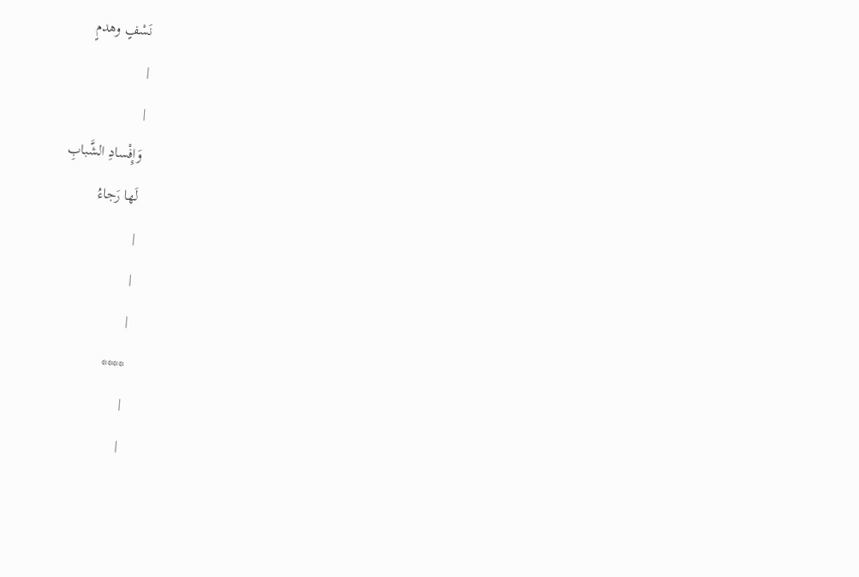نَسْفٍ وهدمٍ
|
|
وَإِفْسادِ الشَّبابِ
لَها رَجاءُ
|
|
|
****
|
|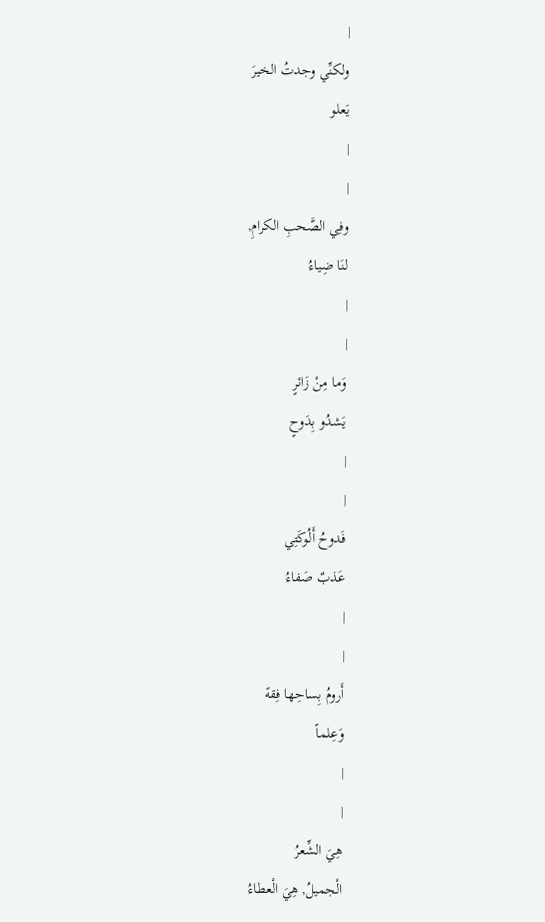|
ولكنِّي وجدتُ الخيرَ
يَعلو
|
|
وفِي الصَّحبِ الكرامِ,
لنَا ضِياءُ
|
|
وَما مِنْ زَائرٍ
يَشدُو بِدَوحٍ
|
|
فَدوحُ أَلُوكَتِي
عَذبٌ صَفاءُ
|
|
أَرومُ بِساحِها فِقهً
وَعِلماً
|
|
هِيَ الشِّعرُ
الْجميلُ, هِيَ الْعطاءُ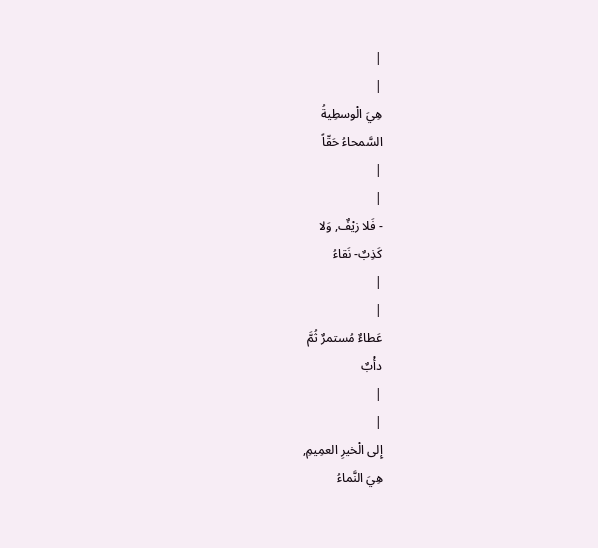|
|
هِيَ الْوسطِيةُ
السَّمحاءُ حَقّاً
|
|
- فَلا زيْفٌ, وَلا
كَذِبٌ- نَقاءُ
|
|
عَطاءٌ مُستمرٌ ثُمَّ
دأْبٌ
|
|
إِلى الْخيرِ العمِيمِ,
هِيَ النَّماءُ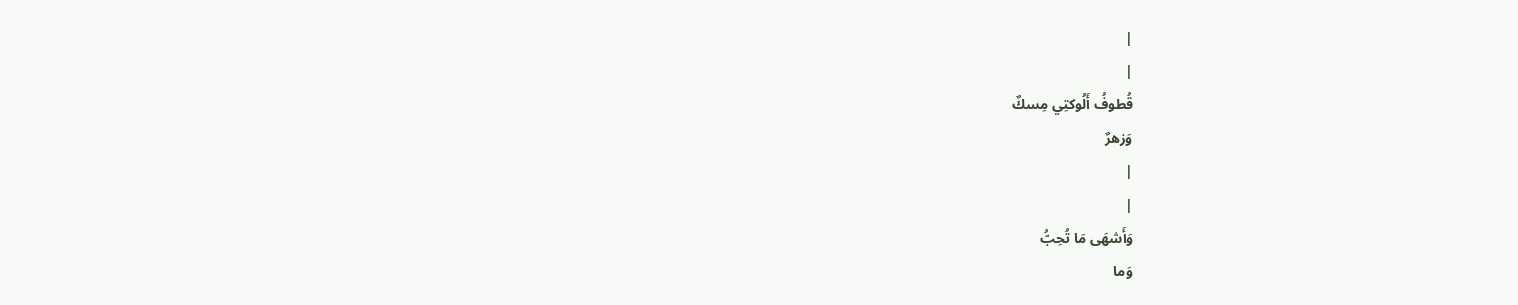|
|
قُطوفُ أَلُوكتِي مِسكٌ
وَزهرٌ
|
|
وَأَشهَى مَا تُحِبُّ
وَما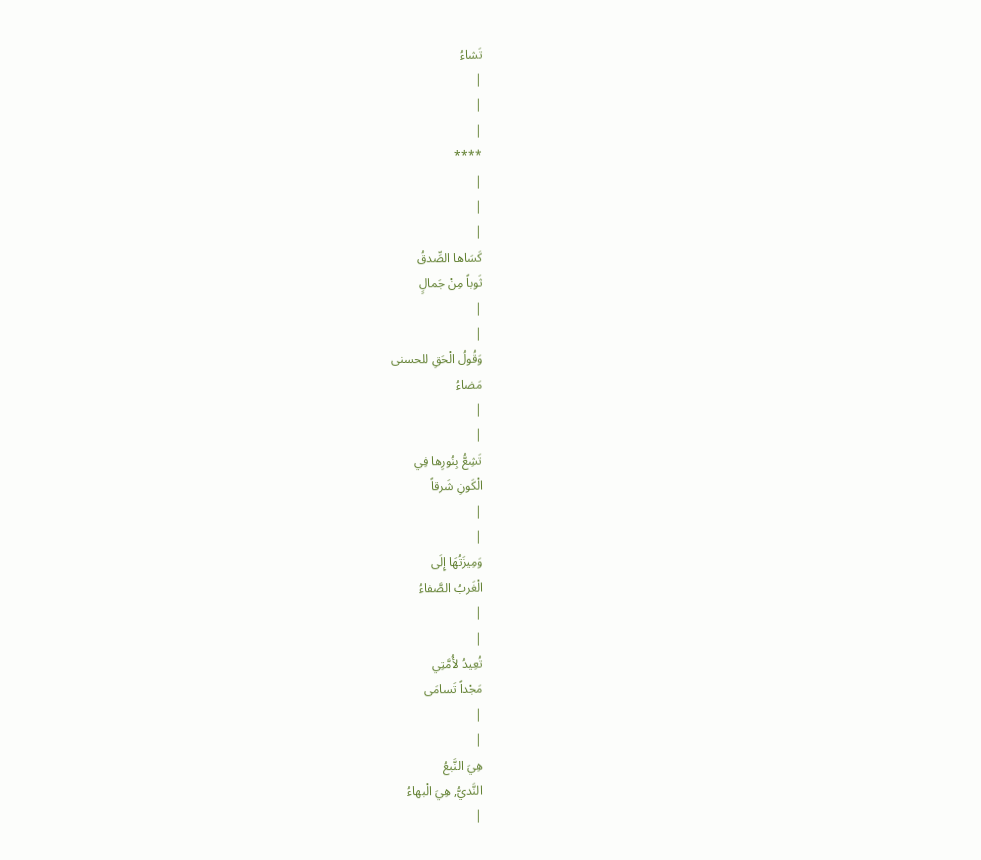تَشاءُ
|
|
|
****
|
|
|
كَسَاها الصِّدقُ
ثَوباً مِنْ جَمالٍ
|
|
وَقُولُ الْحَقِ للحسنى
مَضاءُ
|
|
تَشِعُّ بِنُورِها فِي
الْكَونِ شَرقاً
|
|
وَمِيزَتُهَا إِلَى
الْغَربُ الصَّفاءُ
|
|
تُعِيدُ لأُمَّتِي
مَجْداً تَسامَى
|
|
هِيَ النَّبعُ
النَّديُّ, هِيَ الْبهاءُ
|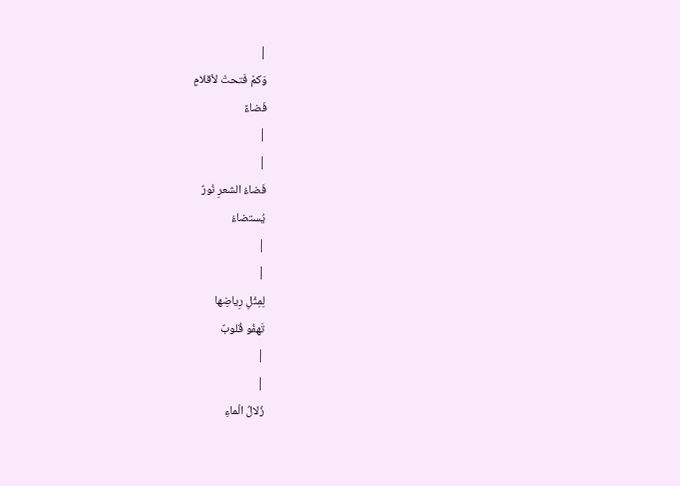|
وَكمْ فَتحتْ لأقلامٍ
فَضاءً
|
|
فَضاءُ الشعرِ نُورٌ
يُستضاءُ
|
|
لِمِثْلِ رِياضِها
تَهفُو قُلوبٌ
|
|
زُلالُ الْماءِ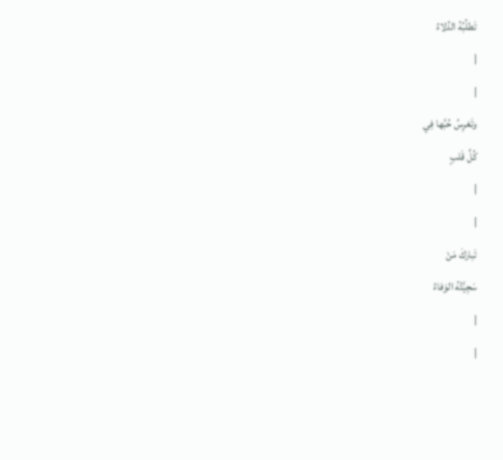تَطلُبُهُ الدِّلاءُ
|
|
وتَغرِسُ حُبَّها فِي
كُلِّ قَلبٍ
|
|
تَباركَ مَنْ
سَجِيَّتُهُ الوَفاءُ
|
|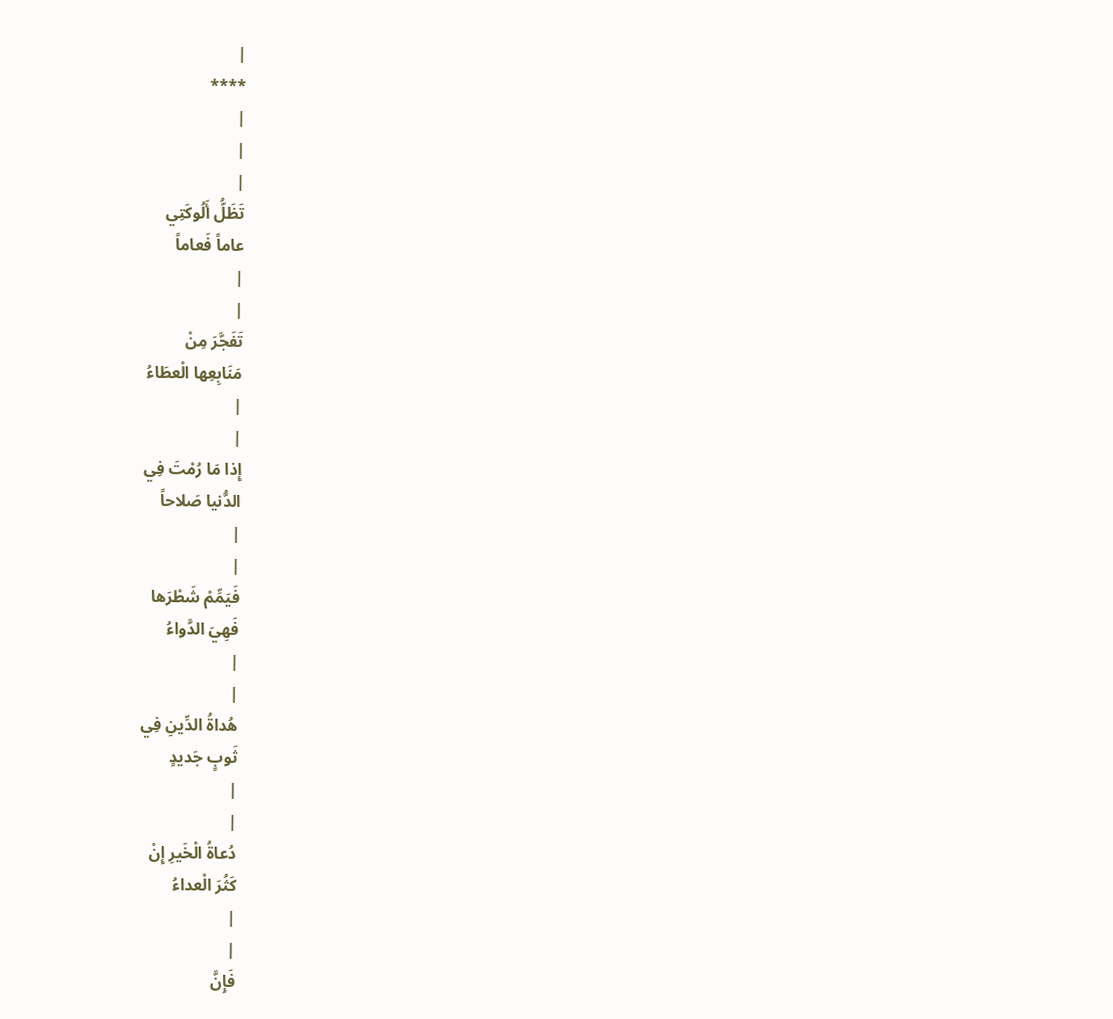|
****
|
|
|
تَظَلُّ أَلُوكَتِي
عاماً فَعاماً
|
|
تَفَجَّرَ مِنْ
مَنَابِعِها الْعطَاءُ
|
|
إِذا مَا رُمْتَ فِي
الدُّنيا صَلاحاً
|
|
فَيَمِّمْ شَطْرَها
فَهِيَ الدَّواءُ
|
|
هُداةُ الدِّينِ فِي
ثَوبٍ جَديدٍ
|
|
دُعاةُ الْخَيرِ إِنْ
كَثُرَ الْعداءُ
|
|
فَإِنَّ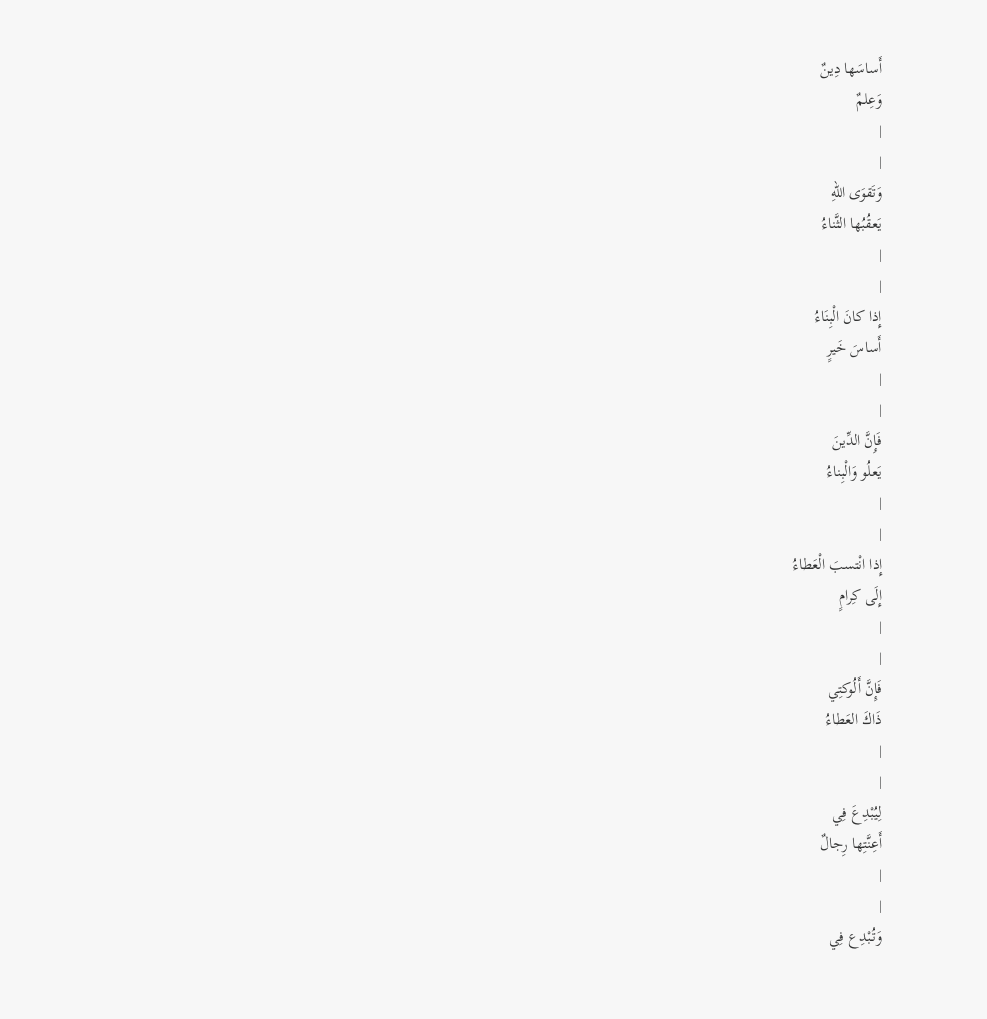أَساسَها دِينٌ
وَعِلمٌ
|
|
وَتَقوَى اللهِ
يَعقُبُها الثَّناءُ
|
|
إِذا كانَ الْبِنَاءُ
أَساسَ خَيرٍ
|
|
فَإِنَّ الدِّينَ
يَعلُو وَالْبِناءُ
|
|
إِذا انْتسبَ الْعَطاءُ
إِلَى كِرامٍ
|
|
فَإِنَّ أَلُوكتِي
ذَاكَ العَطاءُ
|
|
لِيُبْدِعَ فِي
أَعِنَّتِها رِجالٌ
|
|
وَتُبْدِع فِي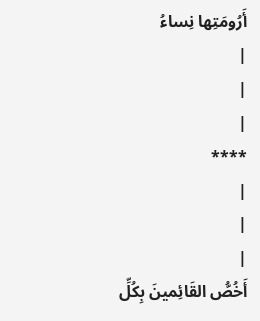أَرُومَتِها نِساءُ
|
|
|
****
|
|
|
أَخُصُّ القَائِمينَ بِكُلِّ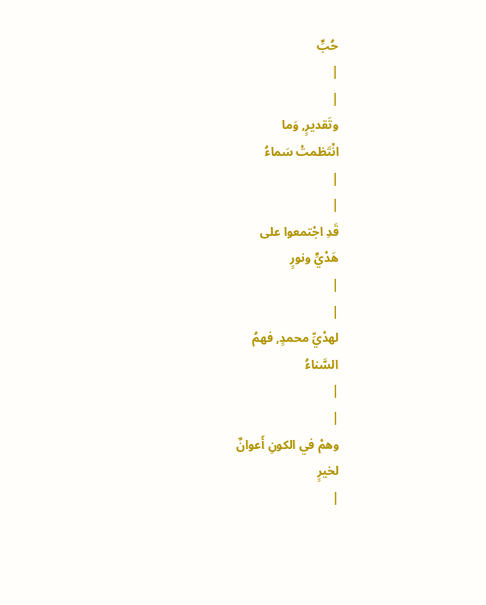حُبٍّ
|
|
وتَقديرٍ, وَما
انْتَظمتْ سَماءُ
|
|
قَدِ اجْتمعوا على
هَدْيٍّ ونورٍ
|
|
لهدْيِّ محمدٍ, فهمُ
السَّناءُ
|
|
وهمْ في الكونِ أَعوانٌ
لخيرٍ
|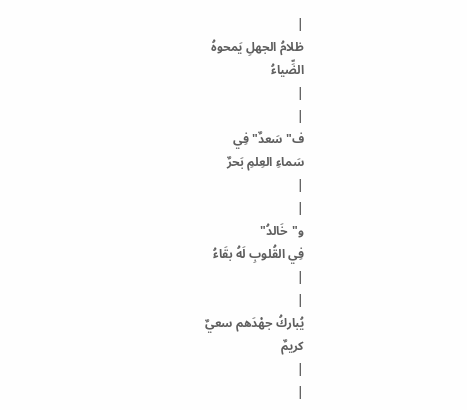|
ظلامُ الجهلِ يَمحوهُ
الضِّياءُ
|
|
ف"سَعدٌ" فِي
سَماءِ العِلمِ بَحرٌ
|
|
و"خَالدُ"
فِي القُلوبِ لَهُ بقَاءُ
|
|
يُباركُ جهْدَهم سعيٌ
كريمٌ
|
|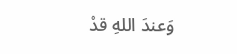وَعندَ اللهِ قدْ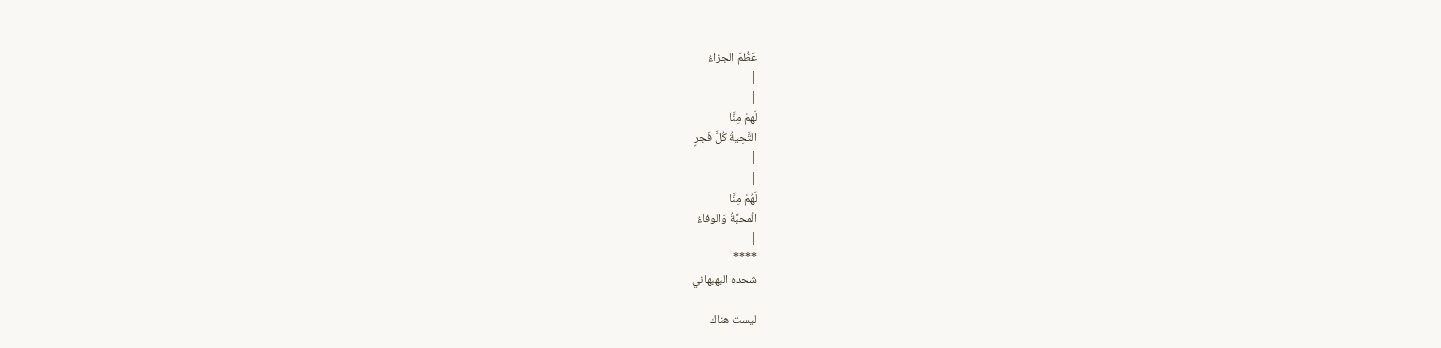عَظُمَ الجزاءُ
|
|
لَهمْ مِنَّا
التَّحِيةُ كُلَّ فَجرٍ
|
|
لَهُمْ مِنَّا
الْمحبَّةُ وَالوفاءُ
|
****
شحده البهبهاني

ليست هناك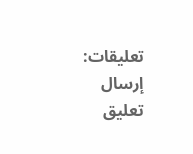تعليقات:
إرسال تعليق